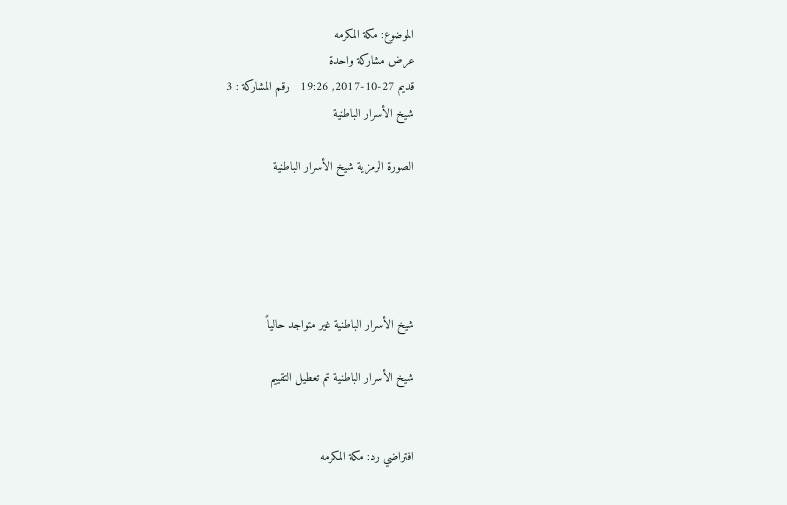الموضوع: مكة المكرمه
عرض مشاركة واحدة
قديم 27-10-2017, 19:26   رقم المشاركة : 3
شيخ الأسرار الباطنية

الصورة الرمزية شيخ الأسرار الباطنية





شيخ الأسرار الباطنية غير متواجد حالياً

شيخ الأسرار الباطنية تم تعطيل التقييم


افتراضي رد: مكة المكرمه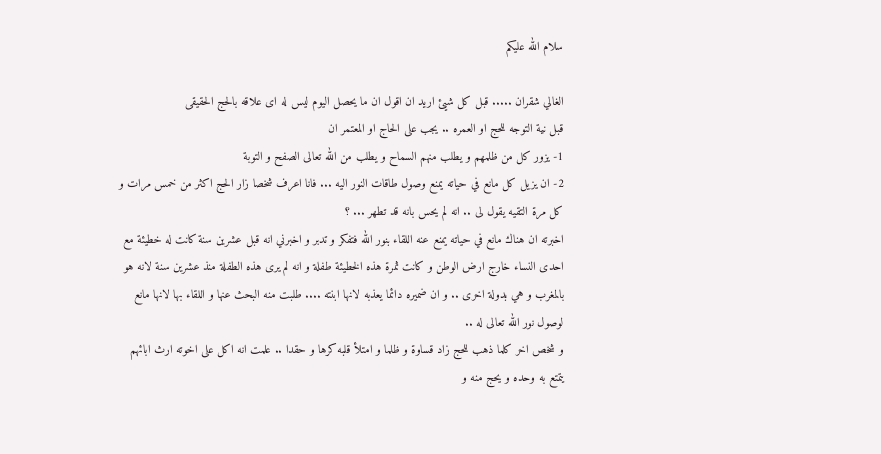سلام الله عليكم

الغالي شقران ..... قبل کل شیئ ارید ان اقول ان ما یحصل الیوم لیس له ای علاقه بالحج الحقیقی
قبل نية التوجه للحج او العمره .. يجب على الحاج او المعتمر ان
1- يزور كل من ظلمهم و يطلب منهم السماح و يطلب من الله تعالى الصفح و التوبة
2- ان يزيل كل مانع في حياته يمنع وصول طاقات النور اليه ... فانا اعرف شخصا زار الحج اكثر من خمس مرات و كل مرة التقيه يقول لى .. انه لم يحس بانه قد تطهر ... ؟
اخبرته ان هناك مانع في حياته يمنع عنه اللقاء بنور الله فتفكر و تدبر و اخبرني انه قبل عشرين سنة كانت له خطيئة مع احدى النساء خارج ارض الوطن و كانت ثمرة هذه الخطيئة طفلة و انه لم يرى هذه الطفلة منذ عشرين سنة لانه هو بالمغرب و هي بدولة اخرى .. و ان ضميره دائما يعذبه لانها ابنته .... طلبت منه البحث عنها و اللقاء بها لانها مانع لوصول نور الله تعالى له ..
و شخص اخر كلما ذهب للحج زاد قساوة و ظلما و امتلأ قلبه كرها و حقدا .. علمت انه اكل على اخوته ارث ابائهم يتمتع به وحده و يحج منه و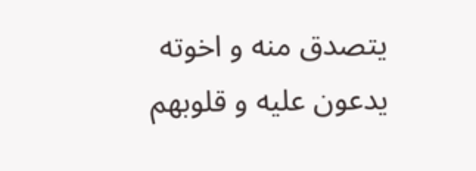يتصدق منه و اخوته يدعون عليه و قلوبهم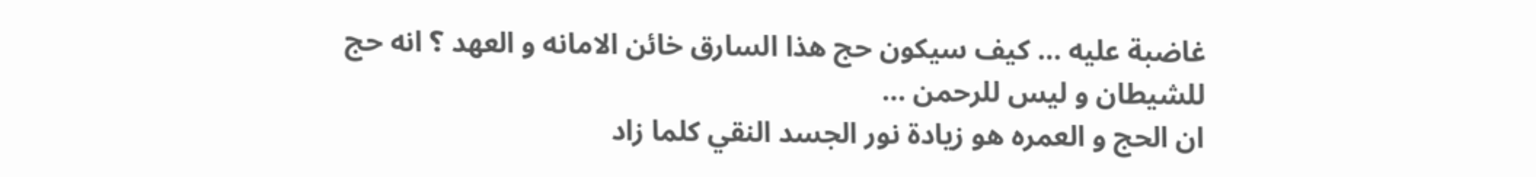غاضبة عليه ... كيف سيكون حج هذا السارق خائن الامانه و العهد ؟ انه حج للشيطان و ليس للرحمن ...
ان الحج و العمره هو زيادة نور الجسد النقي كلما زاد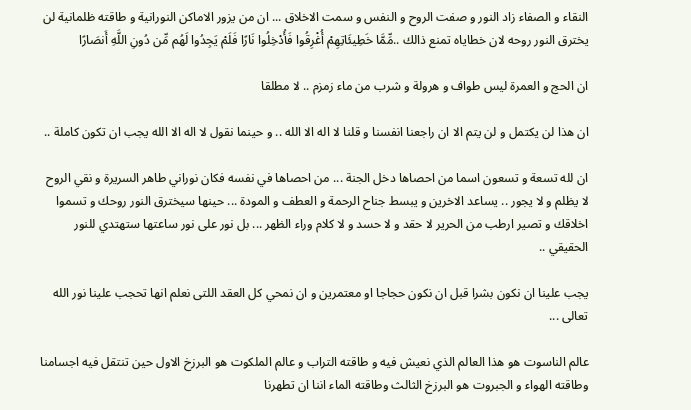النقاء و الصفاء زاد النور و صفت الروح و النفس و سمت الاخلاق ... ان من يزور الاماكن النورانية و طاقته ظلمانية لن يخترق النور روحه لان خطاياه تمنع ذالك ..مِّمَّا خَطِيئَاتِهِمْ أُغْرِقُوا فَأُدْخِلُوا نَارًا فَلَمْ يَجِدُوا لَهُم مِّن دُونِ اللَّهِ أَنصَارًا

ان الحج و العمرة ليس طواف و هرولة و شرب من ماء زمزم .. لا مطلقا

ان هذا لن يكتمل و لن يتم الا ان راجعنا انفسنا و قلنا لا اله الا الله .. و حينما نقول لا اله الا الله يجب ان تكون كاملة ..

ان لله تسعة و تسعون اسما من احصاها دخل الجنة ... من احصاها في نفسه فكان نوراني طاهر السريرة و نقي الروح لا يظلم و لا يجور .. يساعد الاخرين و يبسط جناح الرحمة و العطف و المودة ... حينها سيخترق النور روحك و تسموا اخلاقك و تصير ارطب من الحرير لا حقد و لا حسد و لا كلام وراء الظهر ... بل نور على نور ساعتها ستهتدي للنور الحقيقي ..

يجب علينا ان نكون بشرا قبل ان نكون حجاجا او معتمرين و ان نمحي كل العقد اللتى نعلم انها تحجب علينا نور الله تعالى ...

عالم الناسوت هو هذا العالم الذي نعیش فیه و طاقته التراب و عالم الملکوت هو البرزخ الاول حین تنتقل فیه اجسامنا وطاقته الهواء و الجبروت هو البرزخ الثالث وطاقته الماء اننا ان تطهرنا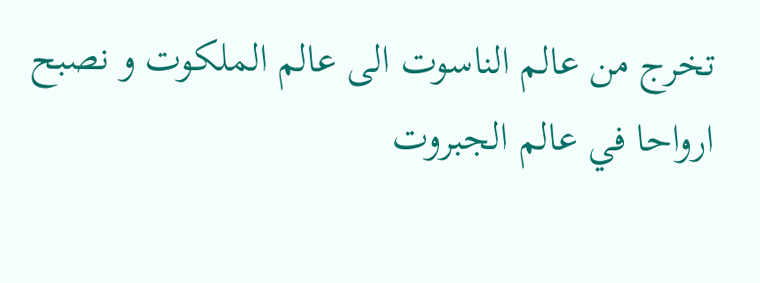تخرج من عالم الناسوت الى عالم الملكوت و نصبح ارواحا في عالم الجبروت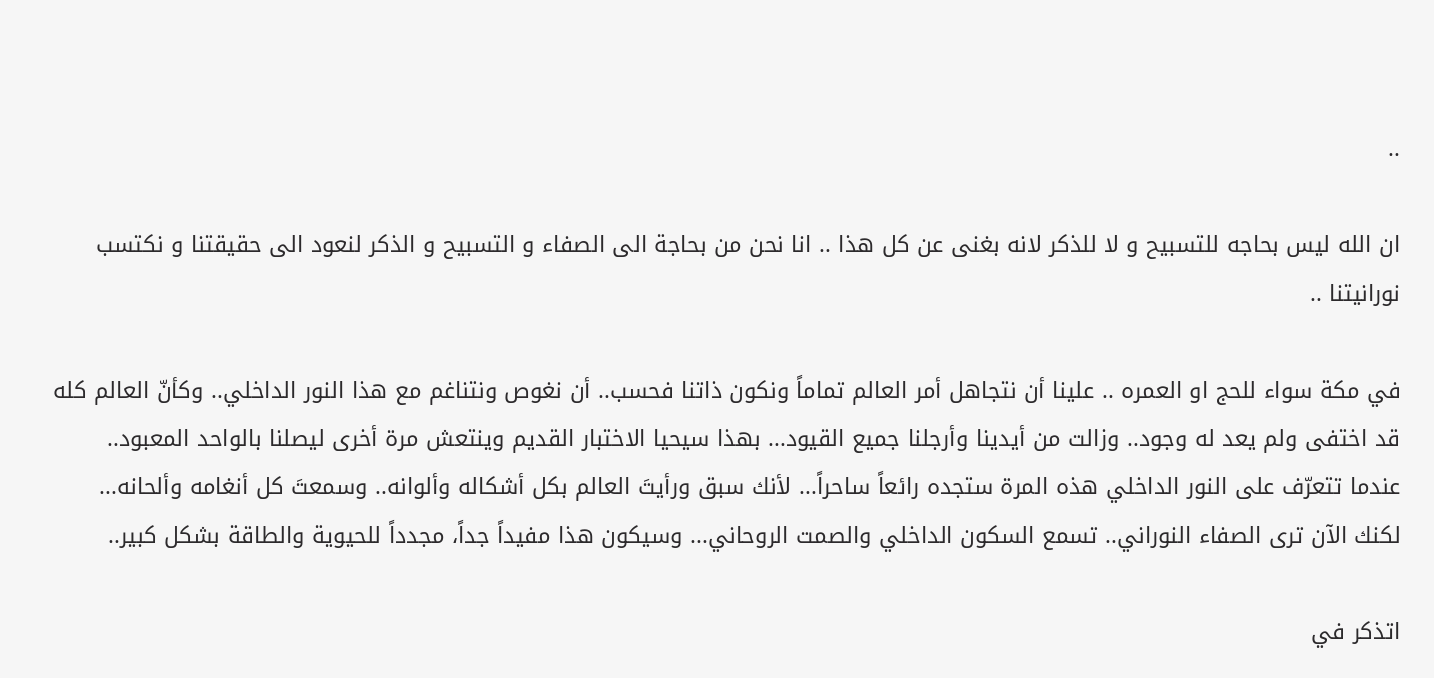..

ان الله لیس بحاجه للتسبیح و لا للذکر لانه بغنی عن کل هذا .. انا نحن من بحاجة الى الصفاء و التسبيح و الذكر لنعود الى حقيقتنا و نكتسب نورانيتنا ..

في مكة سواء للحج او العمره .. علينا أن نتجاهل أمر العالم تماماً ونكون ذاتنا فحسب.. أن نغوص ونتناغم مع هذا النور الداخلي.. وكأنّ العالم كله قد اختفى ولم يعد له وجود.. وزالت من أيدينا وأرجلنا جميع القيود... بهذا سيحيا الاختبار القديم وينتعش مرة أخرى ليصلنا بالواحد المعبود.. عندما تتعرّف على النور الداخلي هذه المرة ستجده رائعاً ساحراً... لأنك سبق ورأيتَ العالم بكل أشكاله وألوانه.. وسمعتَ كل أنغامه وألحانه... لكنك الآن ترى الصفاء النوراني.. تسمع السكون الداخلي والصمت الروحاني... وسيكون هذا مفيداً جداً، مجدداً للحيوية والطاقة بشكل كبير..

اتذكر في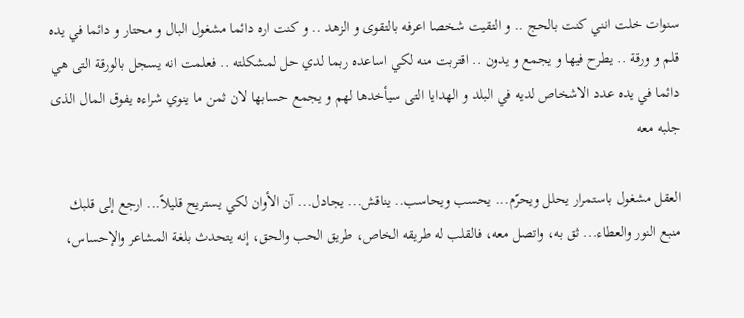سنوات خلت انني كنت بالحج .. و التقيت شخصا اعرفه بالتقوى و الزهد .. و كنت اره دائما مشغول البال و محتار و دائما في يده قلم و ورقة .. يطرح فيها و يجمع و يدون .. اقتربت منه لكي اساعده ربما لدي حل لمشكلته .. فعلمت انه يسجل بالورقة التى هي دائما في يده عدد الاشخاص لديه في البلد و الهدايا التى سيأخدها لهم و يجمع حسابها لان ثمن ما ينوي شراءه يفوق المال الذى جلبه معه

العقل مشغول باستمرار يحلل ويحرّم... يحسب ويحاسب.. يناقش... يجادل... آن الأوان لكي يستريح قليلاً... ارجع إلى قلبك منبع النور والعطاء... ثق به، واتصل معه، فالقلب له طريقه الخاص، طريق الحب والحق، إنه يتحدث بلغة المشاعر والإحساس،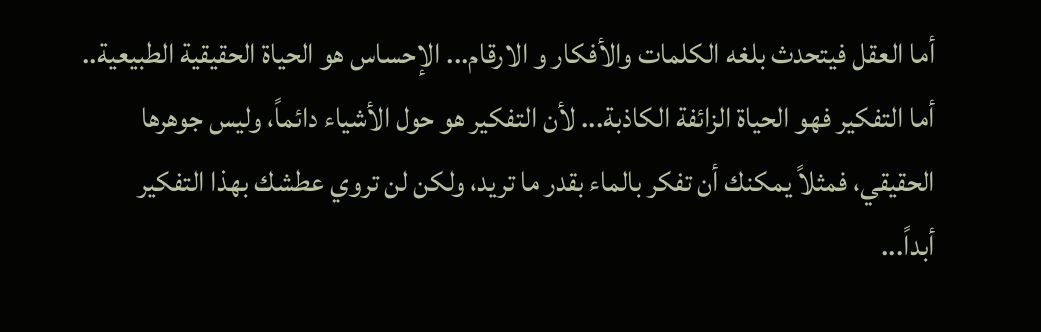أما العقل فيتحدث بلغه الكلمات والأفكار و الارقام... الإحساس هو الحياة الحقيقية الطبيعية.. أما التفكير فهو الحياة الزائفة الكاذبة... لأن التفكير هو حول الأشياء دائماً، وليس جوهرها الحقيقي، فمثلاً يمكنك أن تفكر بالماء بقدر ما تريد، ولكن لن تروي عطشك بهذا التفكير أبداً...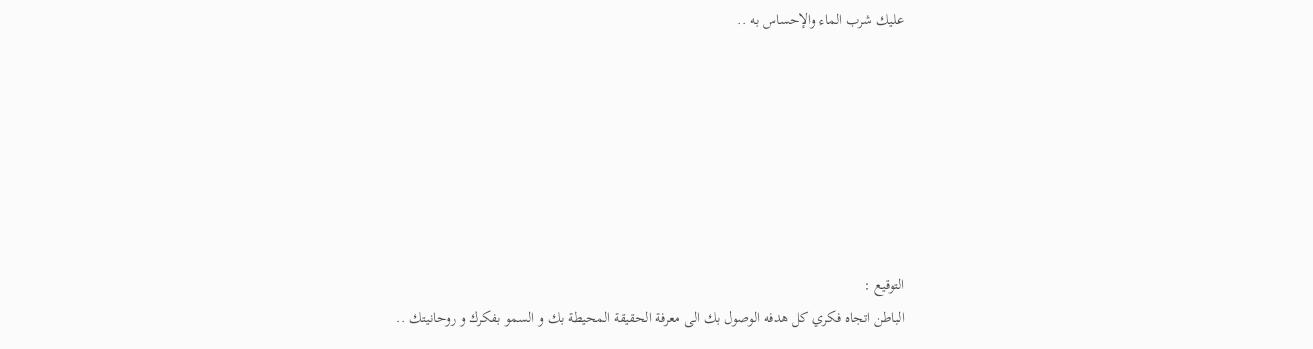عليك شرب الماء والإحساس به ..







التوقيع :
الباطن اتجاه فكري كل هدفه الوصول بك الى معرفة الحقيقة المحيطة بك و السمو بفكرك و روحانيتك ..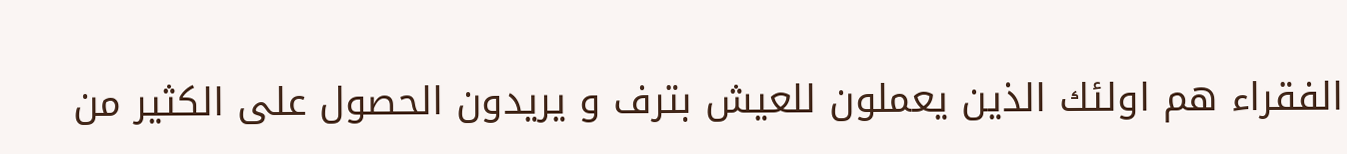الفقراء هم اولئك الذين يعملون للعيش بترف و يريدون الحصول على الكثير من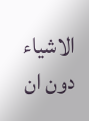الاشياء دون ان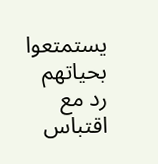يستمتعوا بحياتهم
رد مع اقتباس